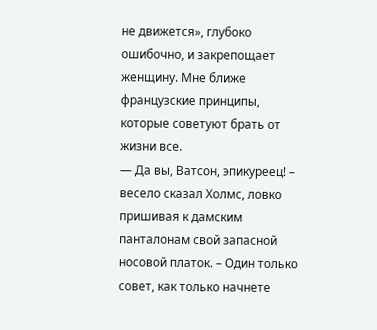не движется», глубоко ошибочно, и закрепощает женщину. Мне ближе французские принципы, которые советуют брать от жизни все.
— Да вы, Ватсон, эпикуреец! – весело сказал Холмс, ловко пришивая к дамским панталонам свой запасной носовой платок. – Один только совет, как только начнете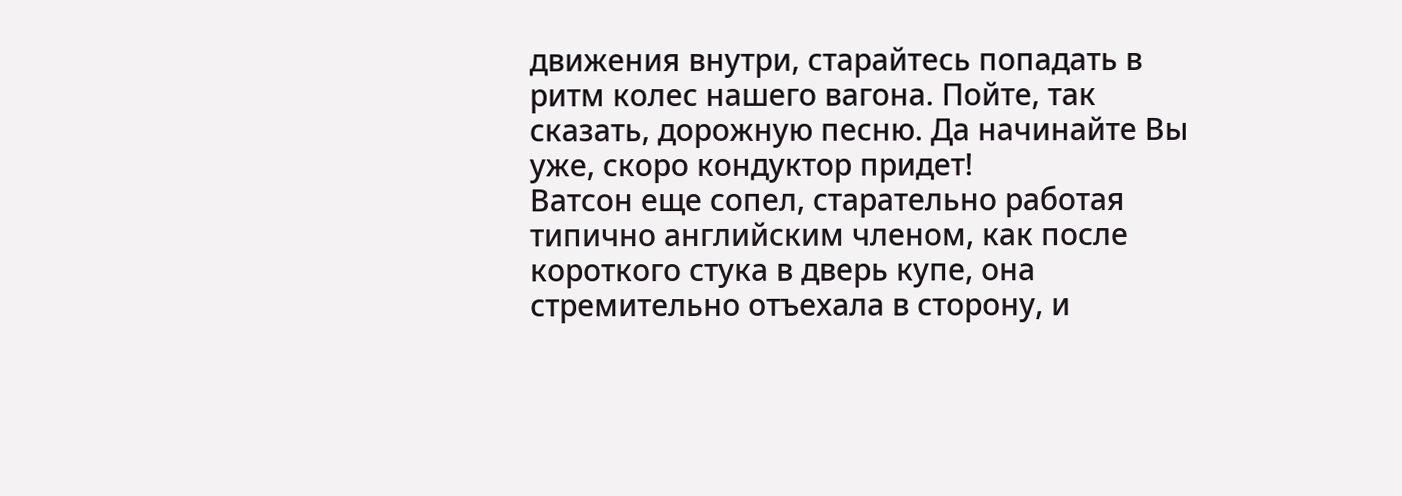движения внутри, старайтесь попадать в ритм колес нашего вагона. Пойте, так сказать, дорожную песню. Да начинайте Вы уже, скоро кондуктор придет!
Ватсон еще сопел, старательно работая типично английским членом, как после короткого стука в дверь купе, она стремительно отъехала в сторону, и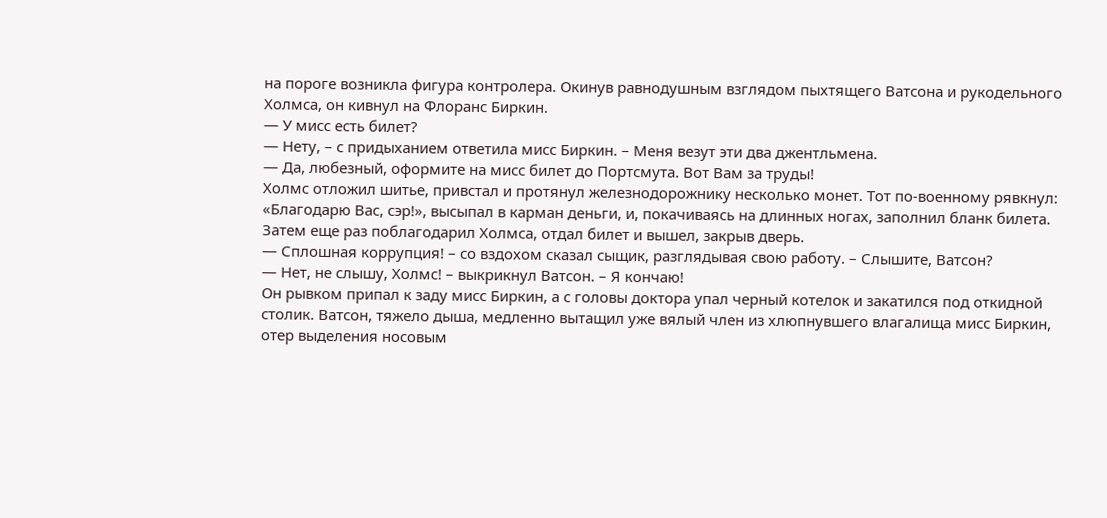на пороге возникла фигура контролера. Окинув равнодушным взглядом пыхтящего Ватсона и рукодельного Холмса, он кивнул на Флоранс Биркин.
— У мисс есть билет?
— Нету, – с придыханием ответила мисс Биркин. – Меня везут эти два джентльмена.
— Да, любезный, оформите на мисс билет до Портсмута. Вот Вам за труды!
Холмс отложил шитье, привстал и протянул железнодорожнику несколько монет. Тот по-военному рявкнул: «Благодарю Вас, сэр!», высыпал в карман деньги, и, покачиваясь на длинных ногах, заполнил бланк билета. Затем еще раз поблагодарил Холмса, отдал билет и вышел, закрыв дверь.
— Сплошная коррупция! – со вздохом сказал сыщик, разглядывая свою работу. – Слышите, Ватсон?
— Нет, не слышу, Холмс! – выкрикнул Ватсон. – Я кончаю!
Он рывком припал к заду мисс Биркин, а с головы доктора упал черный котелок и закатился под откидной столик. Ватсон, тяжело дыша, медленно вытащил уже вялый член из хлюпнувшего влагалища мисс Биркин, отер выделения носовым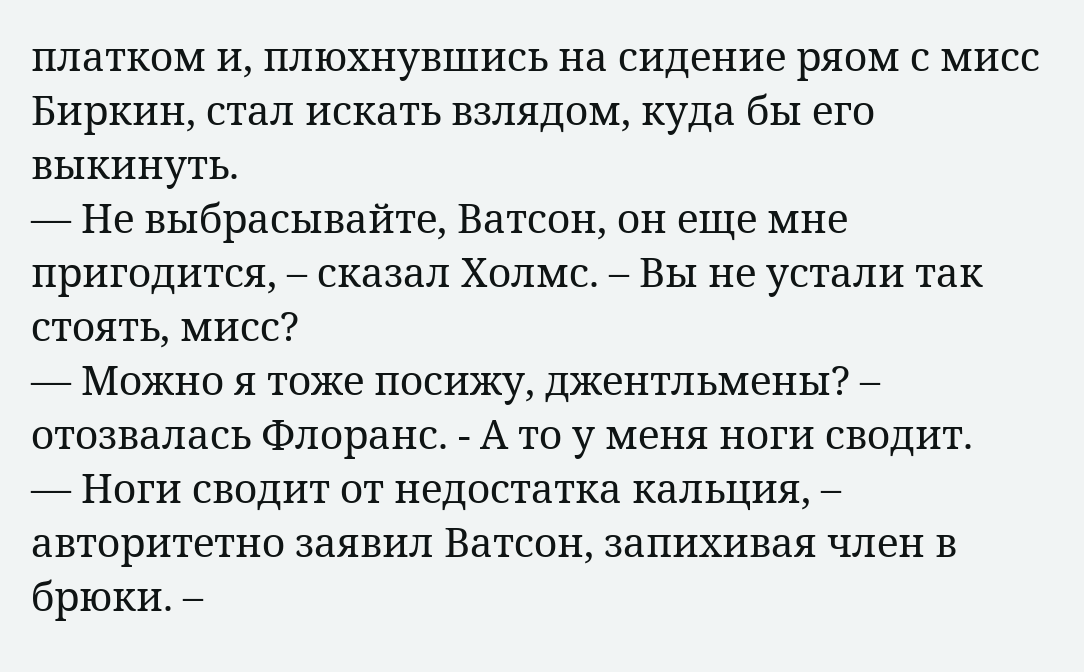платком и, плюхнувшись на сидение ряом с мисс Биркин, стал искать взлядом, куда бы его выкинуть.
— Не выбрасывайте, Ватсон, он еще мне пригодится, – сказал Холмс. – Вы не устали так стоять, мисс?
— Можно я тоже посижу, джентльмены? – отозвалась Флоранс. - А то у меня ноги сводит.
— Ноги сводит от недостатка кальция, – авторитетно заявил Ватсон, запихивая член в брюки. –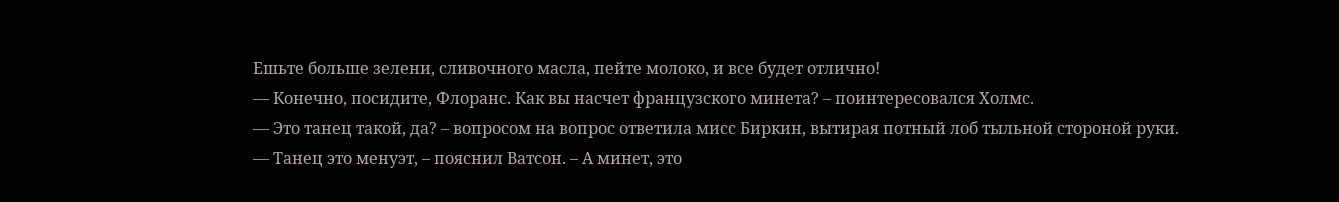Ешьте больше зелени, сливочного масла, пейте молоко, и все будет отлично!
— Конечно, посидите, Флоранс. Как вы насчет французского минета? – поинтересовался Холмс.
— Это танец такой, да? – вопросом на вопрос ответила мисс Биркин, вытирая потный лоб тыльной стороной руки.
— Танец это менуэт, – пояснил Ватсон. – А минет, это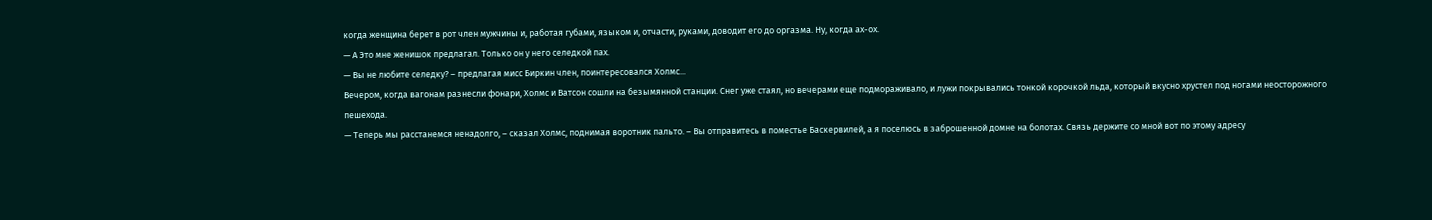когда женщина берет в рот член мужчины и, работая губами, языком и, отчасти, руками, доводит его до оргазма. Ну, когда ах-ох.
— А Это мне женишок предлагал. Только он у него селедкой пах.
— Вы не любите селедку? – предлагая мисс Биркин член, поинтересовался Холмс...
Вечером, когда вагонам разнесли фонари, Холмс и Ватсон сошли на безымянной станции. Снег уже стаял, но вечерами еще подмораживало, и лужи покрывались тонкой корочкой льда, который вкусно хрустел под ногами неосторожного пешехода.
— Теперь мы расстанемся ненадолго, – сказал Холмс, поднимая воротник пальто. – Вы отправитесь в поместье Баскервилей, а я поселюсь в заброшенной домне на болотах. Связь держите со мной вот по этому адресу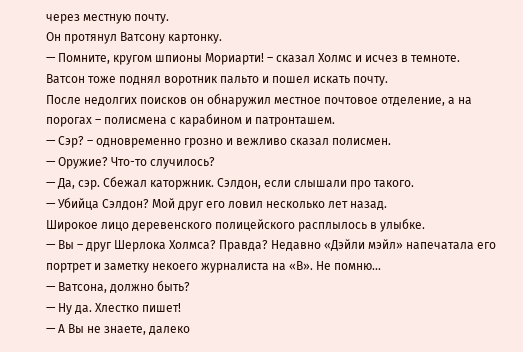через местную почту.
Он протянул Ватсону картонку.
— Помните, кругом шпионы Мориарти! – сказал Холмс и исчез в темноте.
Ватсон тоже поднял воротник пальто и пошел искать почту.
После недолгих поисков он обнаружил местное почтовое отделение, а на порогах – полисмена с карабином и патронташем.
— Сэр? – одновременно грозно и вежливо сказал полисмен.
— Оружие? Что-то случилось?
— Да, сэр. Сбежал каторжник. Сэлдон, если слышали про такого.
— Убийца Сэлдон? Мой друг его ловил несколько лет назад.
Широкое лицо деревенского полицейского расплылось в улыбке.
— Вы – друг Шерлока Холмса? Правда? Недавно «Дэйли мэйл» напечатала его портрет и заметку некоего журналиста на «В». Не помню...
— Ватсона, должно быть?
— Ну да. Хлестко пишет!
— А Вы не знаете, далеко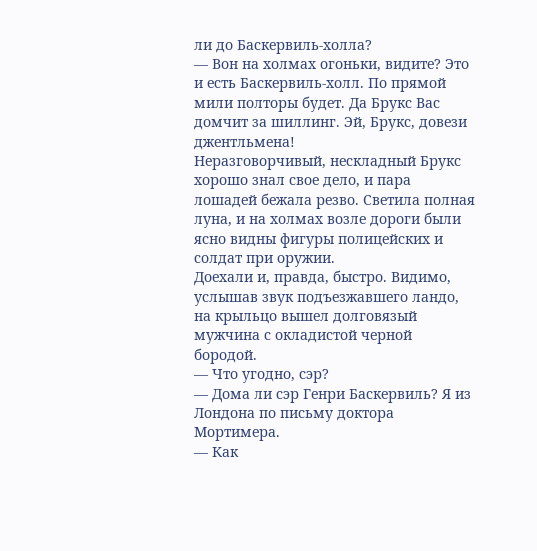ли до Баскервиль-холла?
— Вон на холмах огоньки, видите? Это и есть Баскервиль-холл. По прямой мили полторы будет. Да Брукс Вас домчит за шиллинг. Эй, Брукс, довези джентльмена!
Неразговорчивый, нескладный Брукс хорошо знал свое дело, и пара лошадей бежала резво. Светила полная луна, и на холмах возле дороги были ясно видны фигуры полицейских и солдат при оружии.
Доехали и, правда, быстро. Видимо, услышав звук подъезжавшего ландо, на крыльцо вышел долговязый мужчина с окладистой черной бородой.
— Что угодно, сэр?
— Дома ли сэр Генри Баскервиль? Я из Лондона по письму доктора Мортимера.
— Как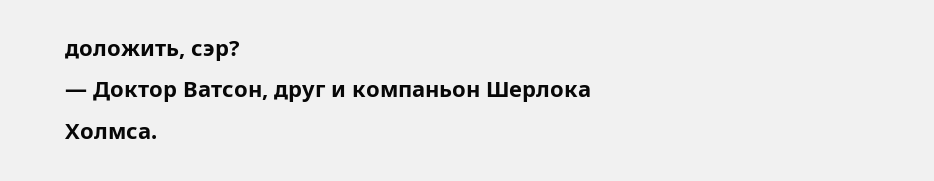доложить, сэр?
— Доктор Ватсон, друг и компаньон Шерлока Холмса.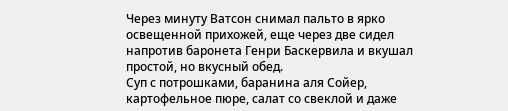Через минуту Ватсон снимал пальто в ярко освещенной прихожей, еще через две сидел напротив баронета Генри Баскервила и вкушал простой, но вкусный обед.
Суп с потрошками, баранина аля Сойер, картофельное пюре, салат со свеклой и даже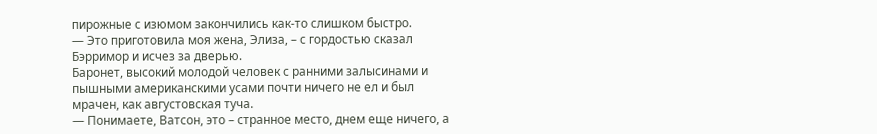пирожные с изюмом закончились как-то слишком быстро.
— Это приготовила моя жена, Элиза, – с гордостью сказал Бэрримор и исчез за дверью.
Баронет, высокий молодой человек с ранними залысинами и пышными американскими усами почти ничего не ел и был мрачен, как августовская туча.
— Понимаете, Ватсон, это – странное место, днем еще ничего, а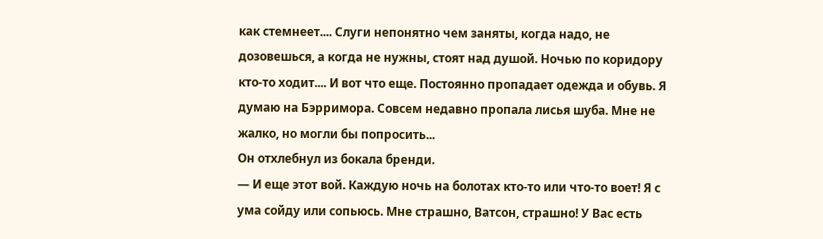как стемнеет.... Слуги непонятно чем заняты, когда надо, не дозовешься, а когда не нужны, стоят над душой. Ночью по коридору кто-то ходит.... И вот что еще. Постоянно пропадает одежда и обувь. Я думаю на Бэрримора. Совсем недавно пропала лисья шуба. Мне не жалко, но могли бы попросить...
Он отхлебнул из бокала бренди.
— И еще этот вой. Каждую ночь на болотах кто-то или что-то воет! Я с ума сойду или сопьюсь. Мне страшно, Ватсон, страшно! У Вас есть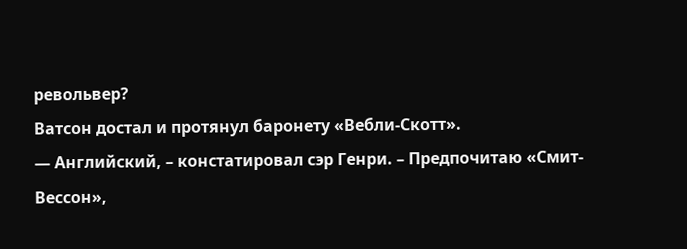револьвер?
Ватсон достал и протянул баронету «Вебли-Скотт».
— Английский, – констатировал сэр Генри. – Предпочитаю «Смит-Вессон»,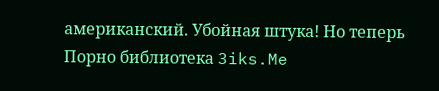американский. Убойная штука! Но теперь
Порно библиотека 3iks.Me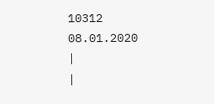10312
08.01.2020
|
|